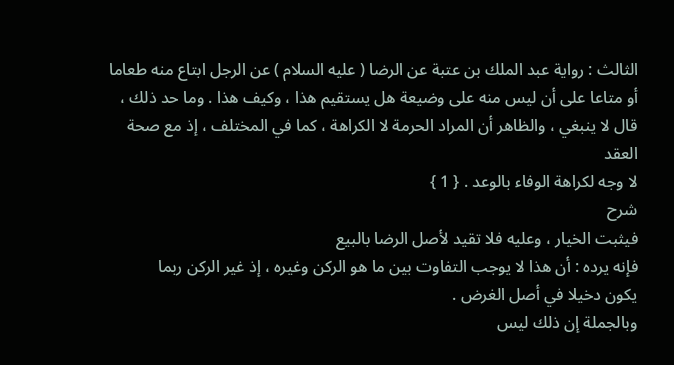الثالث : رواية عبد الملك بن عتبة عن الرضا ( عليه السلام ) عن الرجل ابتاع منه طعاما
أو متاعا على أن ليس منه على وضيعة هل يستقيم هذا ، وكيف هذا . وما حد ذلك ،
قال لا ينبغي ، والظاهر أن المراد الحرمة لا الكراهة ، كما في المختلف ، إذ مع صحة العقد
لا وجه لكراهة الوفاء بالوعد . { 1 }
شرح
فيثبت الخيار ، وعليه فلا تقيد لأصل الرضا بالبيع
فإنه يرده : أن هذا لا يوجب التفاوت بين ما هو الركن وغيره ، إذ غير الركن ربما
يكون دخيلا في أصل الغرض .
وبالجملة إن ذلك ليس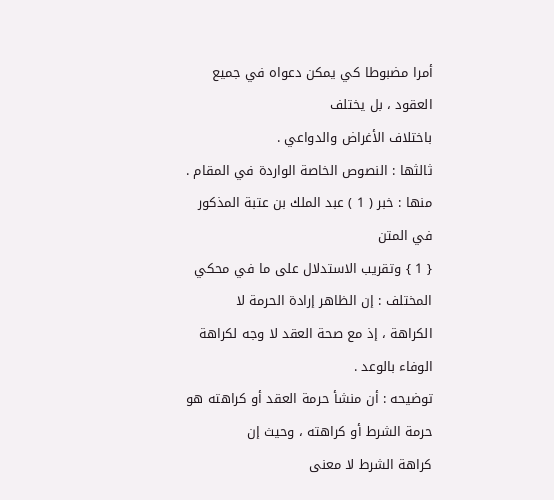أمرا مضبوطا كي يمكن دعواه في جميع العقود ، بل يختلف
باختلاف الأغراض والدواعي .
ثالثها : النصوص الخاصة الواردة في المقام .
منها : خبر ( 1 ) عبد الملك بن عتبة المذكور في المتن
{ 1 } وتقريب الاستدلال على ما في محكي المختلف : إن الظاهر إرادة الحرمة لا
الكراهة ، إذ مع صحة العقد لا وجه لكراهة الوفاء بالوعد .
توضيحه : أن منشأ حرمة العقد أو كراهته هو حرمة الشرط أو كراهته ، وحيث إن
كراهة الشرط لا معنى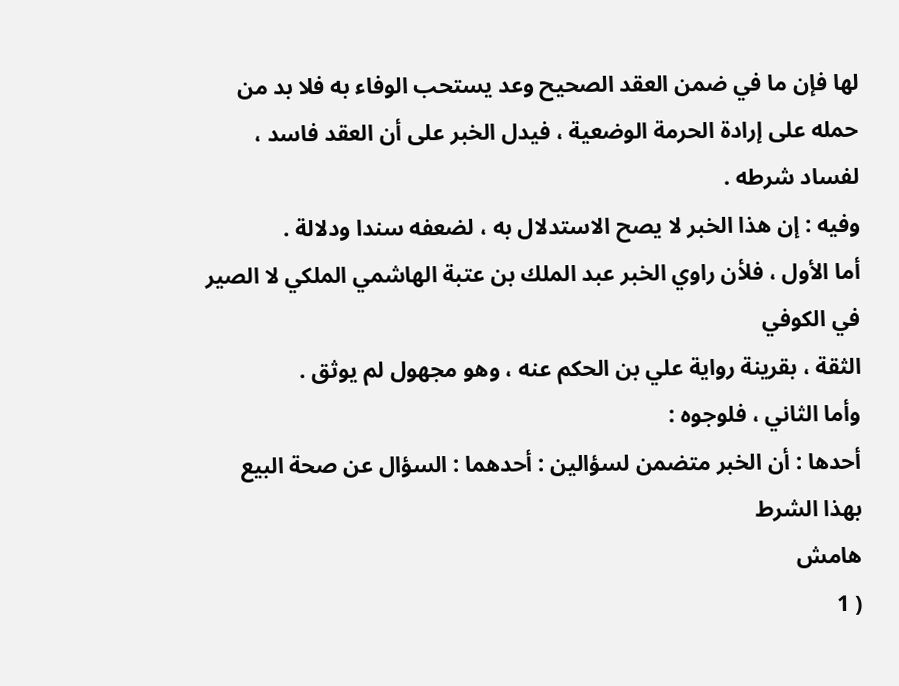لها فإن ما في ضمن العقد الصحيح وعد يستحب الوفاء به فلا بد من
حمله على إرادة الحرمة الوضعية ، فيدل الخبر على أن العقد فاسد ، لفساد شرطه .
وفيه : إن هذا الخبر لا يصح الاستدلال به ، لضعفه سندا ودلالة .
أما الأول ، فلأن راوي الخبر عبد الملك بن عتبة الهاشمي الملكي لا الصير في الكوفي
الثقة ، بقرينة رواية علي بن الحكم عنه ، وهو مجهول لم يوثق .
وأما الثاني ، فلوجوه :
أحدها : أن الخبر متضمن لسؤالين : أحدهما : السؤال عن صحة البيع بهذا الشرط
هامش
( 1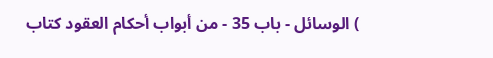) الوسائل - باب 35 - من أبواب أحكام العقود كتاب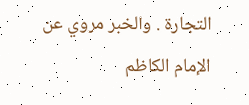التجارة . والخبر مروي عن الإمام الكاظم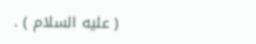( عليه السلام ) .